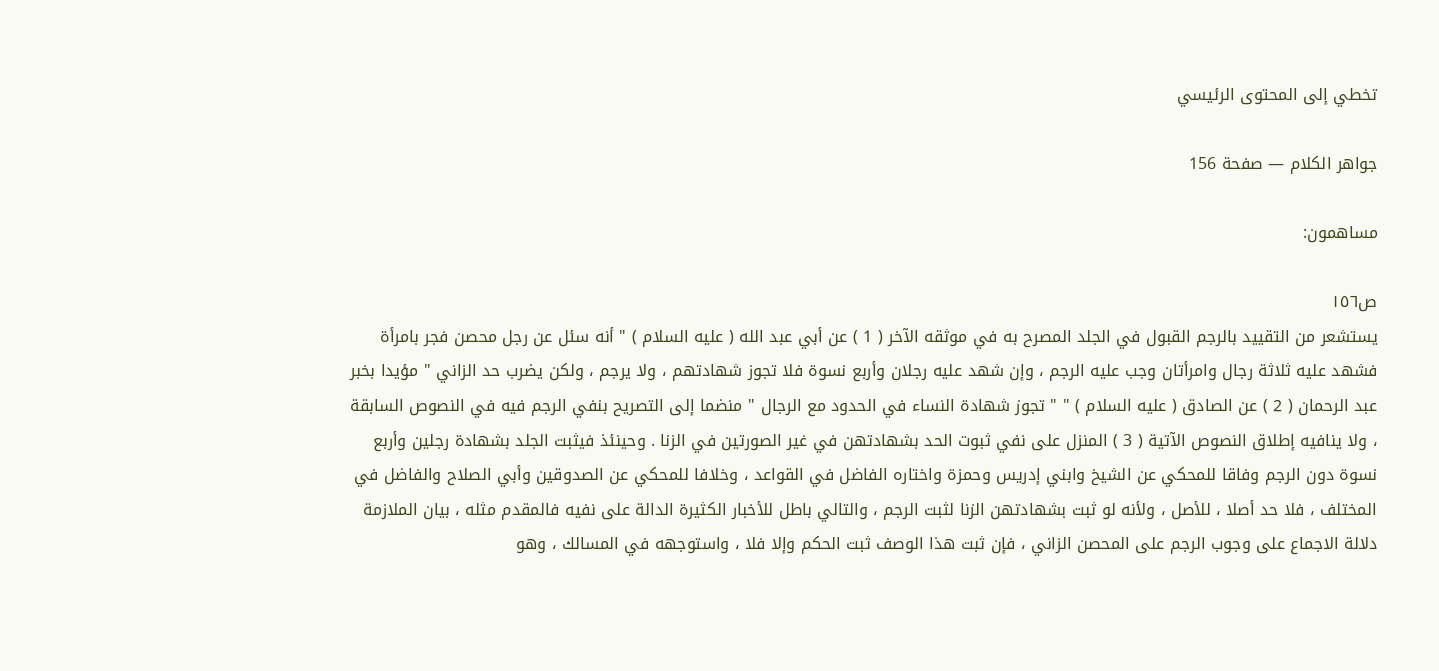تخطي إلى المحتوى الرئيسي

جواهر الكلام — صفحة 156

مساهمون:

ص١٥٦
يستشعر من التقييد بالرجم القبول في الجلد المصرح به في موثقه الآخر ( 1 ) عن أبي عبد الله ( عليه السلام ) " أنه سئل عن رجل محصن فجر بامرأة فشهد عليه ثلاثة رجال وامرأتان وجب عليه الرجم ، وإن شهد عليه رجلان وأربع نسوة فلا تجوز شهادتهم ، ولا يرجم ، ولكن يضرب حد الزاني " مؤيدا بخبر عبد الرحمان ( 2 ) عن الصادق ( عليه السلام ) " " تجوز شهادة النساء في الحدود مع الرجال " منضما إلى التصريح بنفي الرجم فيه في النصوص السابقة ، ولا ينافيه إطلاق النصوص الآتية ( 3 ) المنزل على نفي ثبوت الحد بشهادتهن في غير الصورتين في الزنا . وحينئذ فيثبت الجلد بشهادة رجلين وأربع نسوة دون الرجم وفاقا للمحكي عن الشيخ وابني إدريس وحمزة واختاره الفاضل في القواعد ، وخلافا للمحكي عن الصدوقين وأبي الصلاح والفاضل في المختلف ، فلا حد أصلا ، للأصل ، ولأنه لو ثبت بشهادتهن الزنا لثبت الرجم ، والتالي باطل للأخبار الكثيرة الدالة على نفيه فالمقدم مثله ، بيان الملازمة دلالة الاجماع على وجوب الرجم على المحصن الزاني ، فإن ثبت هذا الوصف ثبت الحكم وإلا فلا ، واستوجهه في المسالك ، وهو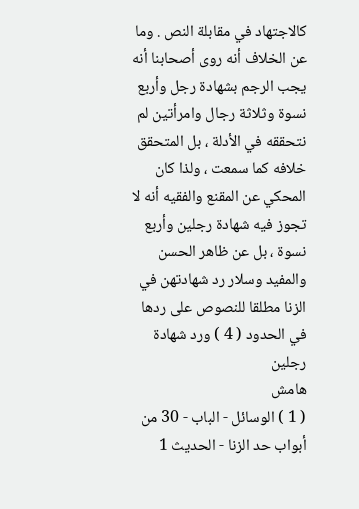كالاجتهاد في مقابلة النص . وما عن الخلاف أنه روى أصحابنا أنه يجب الرجم بشهادة رجل وأربع نسوة وثلاثة رجال وامرأتين لم نتحققه في الأدلة ، بل المتحقق خلافه كما سمعت ، ولذا كان المحكي عن المقنع والفقيه أنه لا تجوز فيه شهادة رجلين وأربع نسوة ، بل عن ظاهر الحسن والمفيد وسلار رد شهادتهن في الزنا مطلقا للنصوص على ردها في الحدود ( 4 ) ورد شهادة رجلين
هامش
( 1 ) الوسائل - الباب - 30 من أبواب حد الزنا - الحديث 1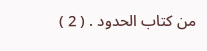من كتاب الحدود . ( 2 )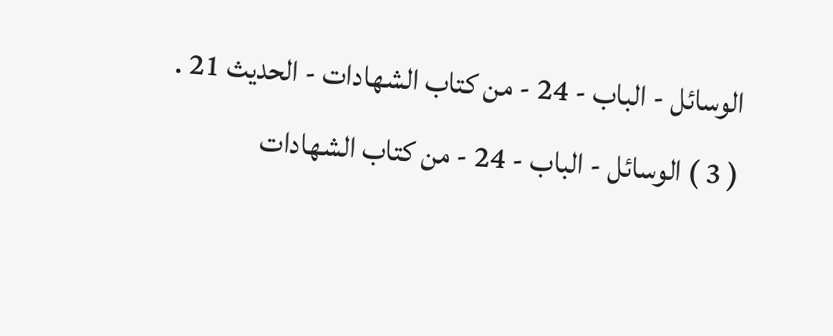الوسائل - الباب - 24 - من كتاب الشهادات - الحديث 21 . ( 3 ) الوسائل - الباب - 24 - من كتاب الشهادات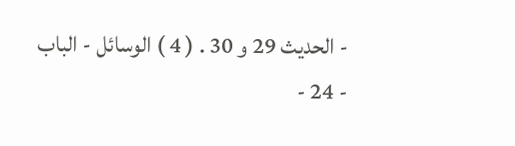- الحديث 29 و 30 . ( 4 ) الوسائل - الباب - 24 -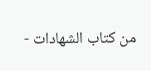من كتاب الشهادات -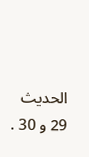الحديث 29 و 30 .